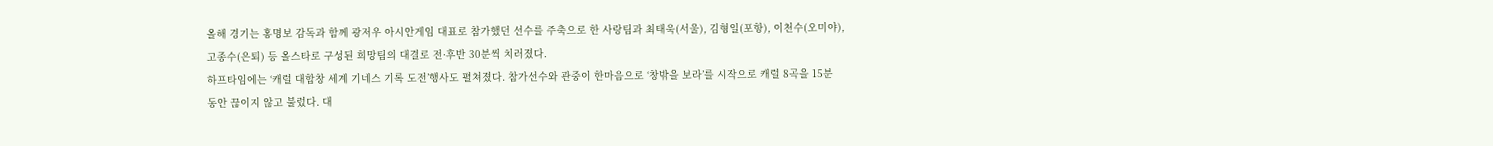올해 경기는 홍명보 감독과 함께 광저우 아시안게임 대표로 참가했던 선수를 주축으로 한 사랑팀과 최태욱(서울), 김형일(포항), 이천수(오미야), 고종수(은퇴) 등 올스타로 구성된 희망팀의 대결로 전·후반 30분씩 치러졌다.
하프타임에는 ‘캐럴 대합창 세계 기네스 기록 도전’행사도 펼쳐졌다. 참가선수와 관중이 한마음으로 ‘창밖을 보라’를 시작으로 캐럴 8곡을 15분 동안 끊이지 않고 불렀다. 대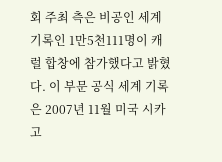회 주최 측은 비공인 세계 기록인 1만5천111명이 캐럴 합창에 참가했다고 밝혔다. 이 부문 공식 세계 기록은 2007년 11월 미국 시카고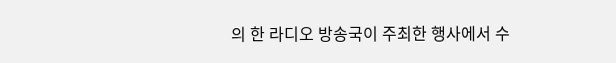의 한 라디오 방송국이 주최한 행사에서 수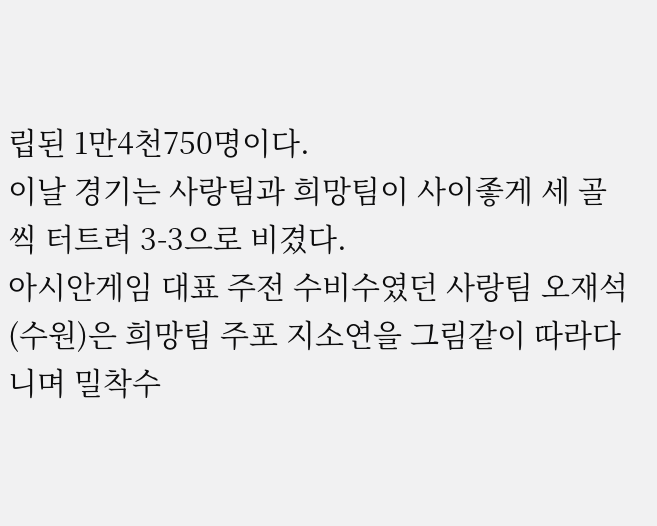립된 1만4천750명이다.
이날 경기는 사랑팀과 희망팀이 사이좋게 세 골씩 터트려 3-3으로 비겼다.
아시안게임 대표 주전 수비수였던 사랑팀 오재석(수원)은 희망팀 주포 지소연을 그림같이 따라다니며 밀착수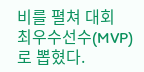비를 펼쳐 대회 최우수선수(MVP)로 뽑혔다.